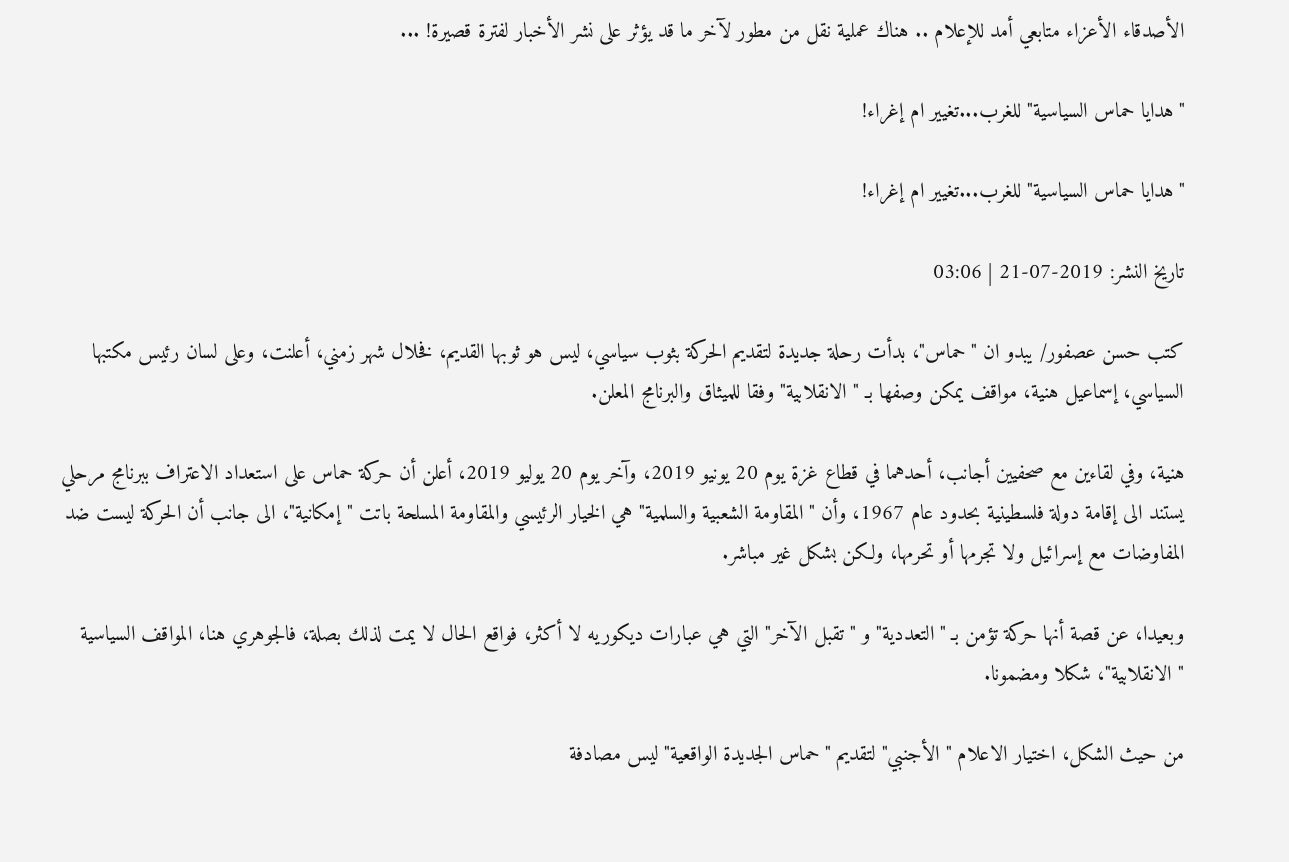الأصدقاء الأعزاء متابعي أمد للإعلام .. هناك عملية نقل من مطور لآخر ما قد يؤثر على نشر الأخبار لفترة قصيرة! ...

"هدايا حماس السياسية" للغرب...تغيير ام إغراء!

"هدايا حماس السياسية" للغرب...تغيير ام إغراء!

تاريخ النشر: 2019-07-21 | 03:06

كتب حسن عصفور/ يبدو ان "حماس"، بدأت رحلة جديدة لتقديم الحركة بثوب سياسي، ليس هو ثوبها القديم، فخلال شهر زمني، أعلنت، وعلى لسان رئيس مكتبها السياسي، إسماعيل هنية، مواقف يمكن وصفها بـ "الانقلابية" وفقا للميثاق والبرنامج المعلن.

هنية، وفي لقاءين مع صحفيين أجانب، أحدهما في قطاع غزة يوم 20 يونيو 2019، وآخر يوم 20 يوليو 2019، أعلن أن حركة حماس على استعداد الاعتراف ببرنامج مرحلي يستند الى إقامة دولة فلسطينية بحدود عام 1967، وأن "المقاومة الشعبية والسلمية" هي الخيار الرئيسي والمقاومة المسلحة باتت "إمكانية"، الى جانب أن الحركة ليست ضد المفاوضات مع إسرائيل ولا تجرمها أو تحرمها، ولكن بشكل غير مباشر.

وبعيدا، عن قصة أنها حركة تؤمن بـ "التعددية" و "تقبل الآخر" التي هي عبارات ديكوريه لا أكثر، فواقع الحال لا يمت لذلك بصلة، فالجوهري هنا، المواقف السياسية "الانقلابية"، شكلا ومضمونا.

من حيث الشكل، اختيار الاعلام "الأجنبي" لتقديم "حماس الجديدة الواقعية" ليس مصادفة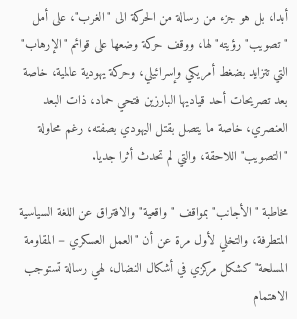أبدا، بل هو جزء من رسالة من الحركة الى "الغرب"، على أمل "تصويب" رؤيته" لها، ووقف حركة وضعها على قوائم "الإرهاب" التي تتزايد بضغط أمريكي وإسرائيلي، وحركة يهودية عالمية، خاصة بعد تصريحات أحد قياديها البارزين فتحي حماد، ذات البعد العنصري، خاصة ما يتصل بقتل اليهودي بصفته، رغم محاولة "التصويب" اللاحقة، والتي لم تحدث أثرا جديا.

مخاطبة "الأجانب" بمواقف "واقعية" والافتراق عن اللغة السياسية المتطرفة، والتخلي لأول مرة عن أن "العمل العسكري – المقاومة المسلحة" كشكل مركزي في أشكال النضال، لهي رسالة تستوجب الاهتمام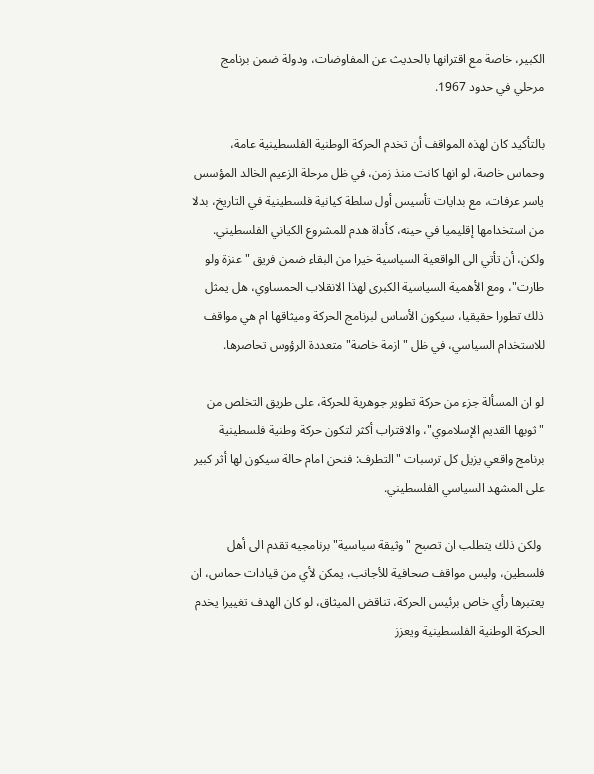الكبير، خاصة مع اقترانها بالحديث عن المفاوضات، ودولة ضمن برنامج مرحلي في حدود 1967.

بالتأكيد كان لهذه المواقف أن تخدم الحركة الوطنية الفلسطينية عامة، وحماس خاصة، لو انها كانت منذ زمن، في ظل مرحلة الزعيم الخالد المؤسس ياسر عرفات، مع بدايات تأسيس أول سلطة كيانية فلسطينية في التاريخ، بدلا من استخدامها إقليميا في حينه، كأداة هدم للمشروع الكياني الفلسطيني.
ولكن، أن تأتي الى الواقعية السياسية خيرا من البقاء ضمن فريق "عنزة ولو طارت"، ومع الأهمية السياسية الكبرى لهذا الانقلاب الحمساوي، هل يمثل ذلك تطورا حقيقيا، سيكون الأساس لبرنامج الحركة وميثاقها ام هي مواقف للاستخدام السياسي، في ظل "ازمة خاصة" متعددة الرؤوس تحاصرها.

لو ان المسألة جزء من حركة تطوير جوهرية للحركة، على طريق التخلص من "ثوبها القديم الإسلاموي"، والاقتراب أكثر لتكون حركة وطنية فلسطينية برنامج واقعي يزيل كل ترسبات "التطرف: فنحن امام حالة سيكون لها أثر كبير على المشهد السياسي الفلسطيني.

 ولكن ذلك يتطلب ان تصبح "وثيقة سياسية" برنامجيه تقدم الى أهل فلسطين، وليس مواقف صحافية للأجانب، يمكن لأي من قيادات حماس، ان يعتبرها رأي خاص برئيس الحركة، تناقض الميثاق، لو كان الهدف تغييرا يخدم الحركة الوطنية الفلسطينية ويعزز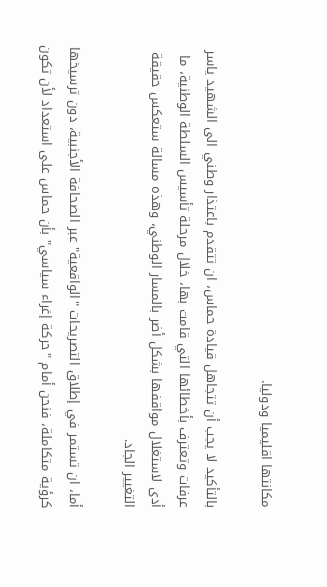مكانتها اقليميا ودوليا.

بالتأكيد لا يجب أن تتجاهل قيادة حماس، ان تتقدم باعتذار وطني الى الشهيد ياسر عرفات وتعترف بأخطائها التي قامت بها، خلال مرحلة تأسيس السلطة الوطنية، ما أدى لاستغلال مواقفها بشكل أضر بالمسار الوطني، وهذه مسالة ستعكس حقيقة التغيير الجاد.

أما، ان تستمر في إطلاق التصريحات "الواقعية" عبر الصحافة الأجنبية، دون ترسيخها كرؤية متكاملة، فنحن أمام "حركة إغراء سياسي" بأن حماس على استعداد لأن تكون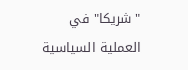"شريكا" في العملية السياسية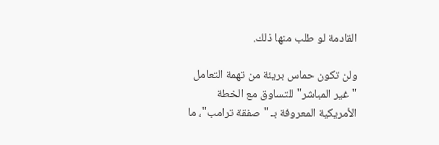القادمة لو طلب منها ذلك.

ولن تكون حماس بريئة من تهمة التعامل "غير المباشر" للتساوق مع الخطة الأمريكية المعروفة بـ "صفقة ترامب"، ما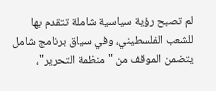لم تصبح رؤية سياسية شاملة تتقدم بها للشعب الفلسطيني، وفي سياق برنامج شامل يتضمن الموقف من "منظمة التحرير"،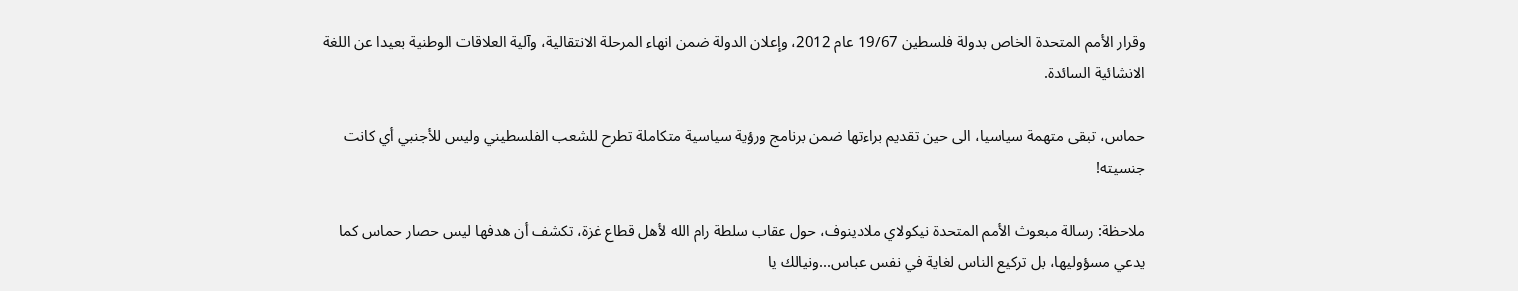وقرار الأمم المتحدة الخاص بدولة فلسطين 19/67 عام 2012، وإعلان الدولة ضمن انهاء المرحلة الانتقالية، وآلية العلاقات الوطنية بعيدا عن اللغة الانشائية السائدة.

حماس، تبقى متهمة سياسيا، الى حين تقديم براءتها ضمن برنامج ورؤية سياسية متكاملة تطرح للشعب الفلسطيني وليس للأجنبي أي كانت جنسيته!

ملاحظة: رسالة مبعوث الأمم المتحدة نيكولاي ملادينوف، حول عقاب سلطة رام الله لأهل قطاع غزة، تكشف أن هدفها ليس حصار حماس كما يدعي مسؤوليها، بل تركيع الناس لغاية في نفس عباس...ونيالك يا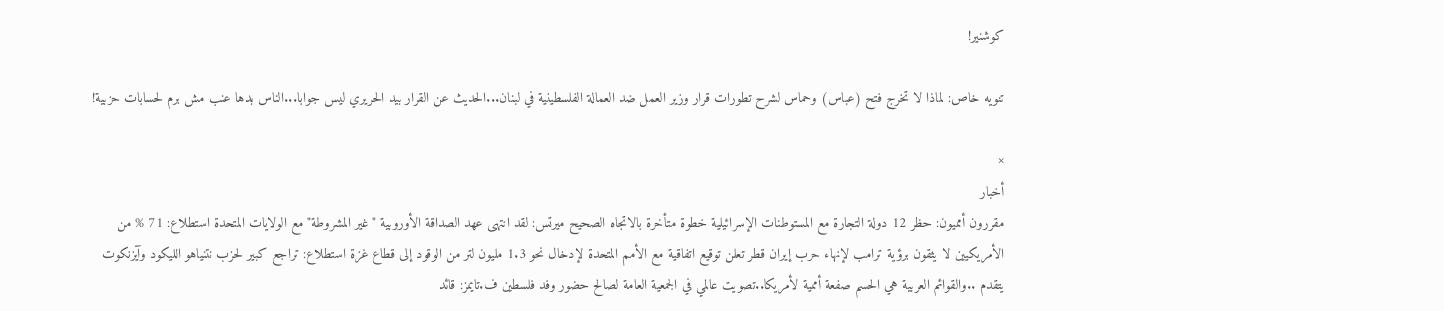كوشنير!

تنويه خاص: لماذا لا تخرج فتح (عباس) وحماس لشرح تطورات قرار وزير العمل ضد العمالة الفلسطينية في لبنان...الحديث عن القرار بيد الحريري ليس جوابا...الناس بدها عنب مش برم لحسابات حزبية!

×
أخبار
مقررون أمميون: حظر 12 دولة التجارة مع المستوطنات الإسرائيلية خطوة متأخرة بالاتجاه الصحيح ميرتس: لقد انتهى عهد الصداقة الأوروبية "غير المشروطة" مع الولايات المتحدة استطلاع: 71 % من الأمريكيين لا يثقون برؤية ترامب لإنهاء حرب إيران قطر تعلن توقيع اتفاقية مع الأمم المتحدة لإدخال نحو 1.3 مليون لتر من الوقود إلى قطاع غزة استطلاع: تراجع كبير لحزب نتنياهو الليكود وآيزنكوت يتقدم ..والقوائم العربية هي الحسم صفعة أممية لأمريكا..تصويت عالمي في الجمعية العامة لصالح حضور وفد فلسطين ف.تايمز: قائد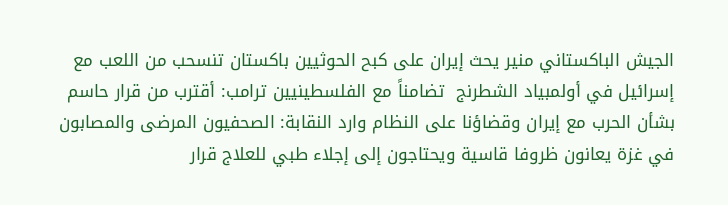الجيش الباكستاني منير يحث إيران على كبح الحوثيين باكستان تنسحب من اللعب مع إسرائيل في أولمبياد الشطرنج  تضامناً مع الفلسطينيين ترامب: أقترب من قرار حاسم بشأن الحرب مع إيران وقضاؤنا على النظام وارد النقابة: الصحفيون المرضى والمصابون في غزة يعانون ظروفا قاسية ويحتاجون إلى إجلاء طبي للعلاج قرار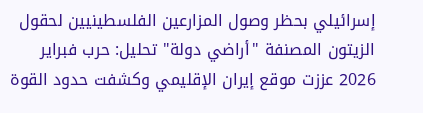إسرائيلي بحظر وصول المزارعين الفلسطينيين لحقول الزيتون المصنفة "أراضي دولة" تحليل: حرب فبراير 2026 عززت موقع إيران الإقليمي وكشفت حدود القوة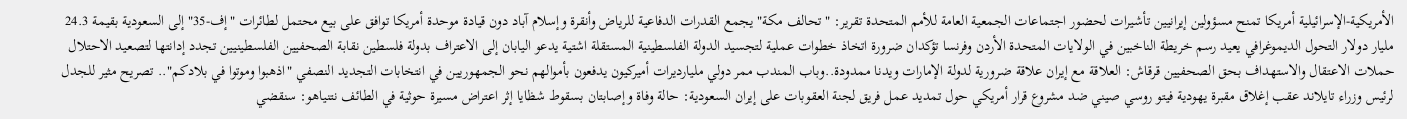الأمريكية-الإسرائيلية أمريكا تمنح مسؤولين إيرانيين تأشيرات لحضور اجتماعات الجمعية العامة للأمم المتحدة تقرير: "تحالف مكة" يجمع القدرات الدفاعية للرياض وأنقرة وإسلام آباد دون قيادة موحدة أمريكا توافق على بيع محتمل لطائرات "إف-35" إلى السعودية بقيمة 24.3 مليار دولار التحول الديموغرافي يعيد رسم خريطة الناخبين في الولايات المتحدة الأردن وفرنسا تؤكدان ضرورة اتخاذ خطوات عملية لتجسيد الدولة الفلسطينية المستقلة اشتية يدعو اليابان إلى الاعتراف بدولة فلسطين نقابة الصحفيين الفلسطينيين تجدد إدانتها لتصعيد الاحتلال حملات الاعتقال والاستهداف بحق الصحفيين قرقاش: العلاقة مع إيران علاقة ضرورية لدولة الإمارات ويدنا ممدودة..وباب المندب ممر دولي مليارديرات أميركيون يدفعون بأموالهم نحو الجمهوريين في انتخابات التجديد النصفي "اذهبوا وموتوا في بلادكم".. تصريح مثير للجدل لرئيس وزراء تايلاند عقب إغلاق مقبرة يهودية فيتو روسي صيني ضد مشروع قرار أمريكي حول تمديد عمل فريق لجنة العقوبات على إيران السعودية: حالة وفاة وإصابتان بسقوط شظايا إثر اعتراض مسيرة حوثية في الطائف نتنياهو: سنقضي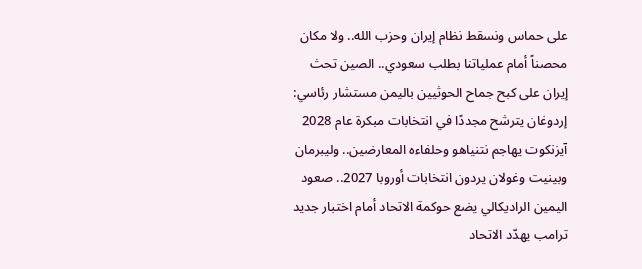على حماس ونسقط نظام إيران وحزب الله.. ولا مكان محصناً أمام عملياتنا بطلب سعودي.. الصين تحث إيران على كبح جماح الحوثيين باليمن مستشار رئاسي: إردوغان يترشح مجددًا في انتخابات مبكرة عام 2028 آيزنكوت يهاجم نتنياهو وحلفاءه المعارضين.. وليبرمان وبينيت وغولان يردون انتخابات أوروبا 2027.. صعود اليمين الراديكالي يضع حوكمة الاتحاد أمام اختبار جديد ترامب يهدّد الاتحاد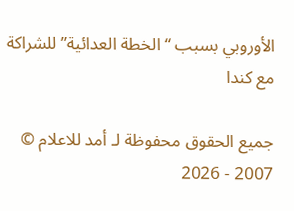الأوروبي بسبب “الخطة العدائية” للشراكة مع كندا

جميع الحقوق محفوظة لـ أمد للاعلام © 2007 - 2026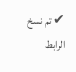✔ تم نسخ الرابط